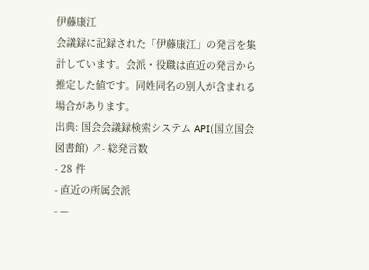伊藤康江
会議録に記録された「伊藤康江」の発言を集計しています。会派・役職は直近の発言から推定した値です。同姓同名の別人が含まれる場合があります。
出典: 国会会議録検索システム API(国立国会図書館) ↗- 総発言数
- 28 件
- 直近の所属会派
- —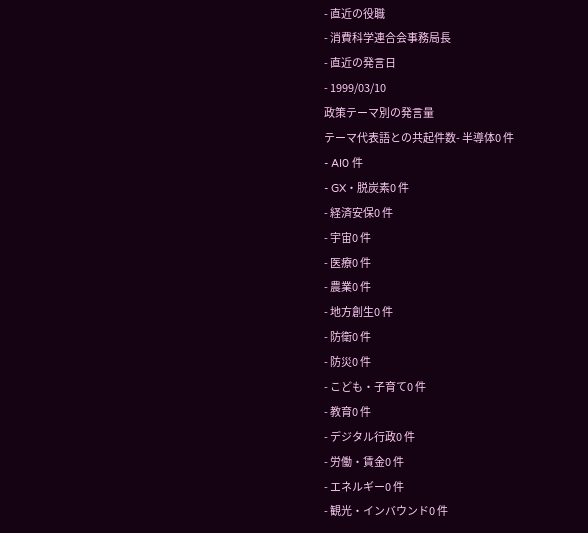- 直近の役職
- 消費科学連合会事務局長
- 直近の発言日
- 1999/03/10
政策テーマ別の発言量
テーマ代表語との共起件数- 半導体0 件
- AI0 件
- GX・脱炭素0 件
- 経済安保0 件
- 宇宙0 件
- 医療0 件
- 農業0 件
- 地方創生0 件
- 防衛0 件
- 防災0 件
- こども・子育て0 件
- 教育0 件
- デジタル行政0 件
- 労働・賃金0 件
- エネルギー0 件
- 観光・インバウンド0 件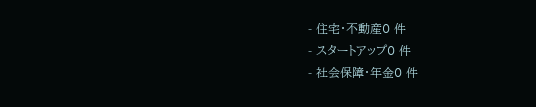- 住宅・不動産0 件
- スタートアップ0 件
- 社会保障・年金0 件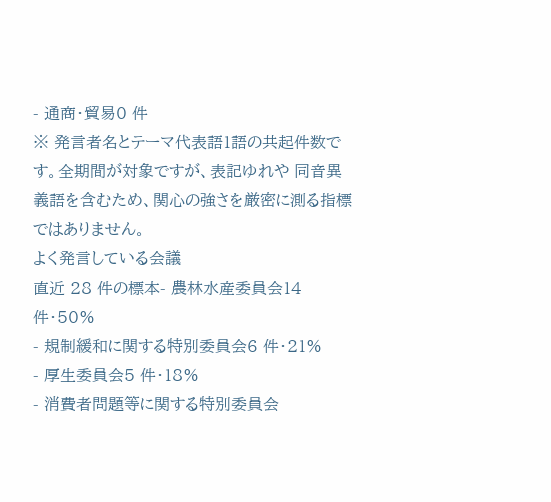- 通商・貿易0 件
※ 発言者名とテーマ代表語1語の共起件数です。全期間が対象ですが、表記ゆれや 同音異義語を含むため、関心の強さを厳密に測る指標ではありません。
よく発言している会議
直近 28 件の標本- 農林水産委員会14 件・50%
- 規制緩和に関する特別委員会6 件・21%
- 厚生委員会5 件・18%
- 消費者問題等に関する特別委員会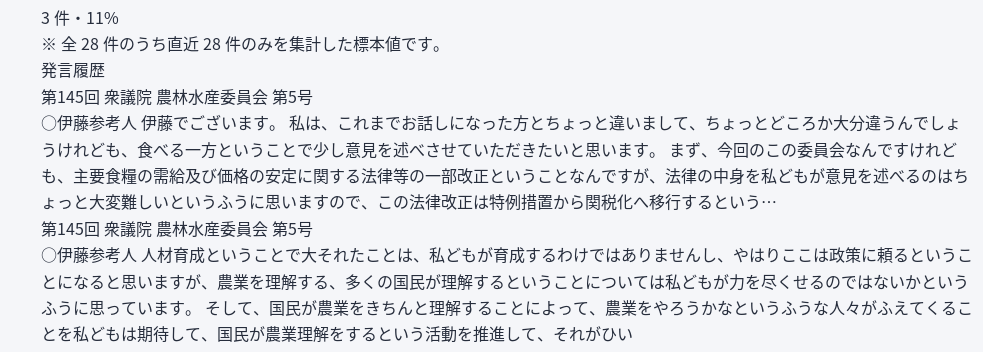3 件・11%
※ 全 28 件のうち直近 28 件のみを集計した標本値です。
発言履歴
第145回 衆議院 農林水産委員会 第5号
○伊藤参考人 伊藤でございます。 私は、これまでお話しになった方とちょっと違いまして、ちょっとどころか大分違うんでしょうけれども、食べる一方ということで少し意見を述べさせていただきたいと思います。 まず、今回のこの委員会なんですけれども、主要食糧の需給及び価格の安定に関する法律等の一部改正ということなんですが、法律の中身を私どもが意見を述べるのはちょっと大変難しいというふうに思いますので、この法律改正は特例措置から関税化へ移行するという…
第145回 衆議院 農林水産委員会 第5号
○伊藤参考人 人材育成ということで大それたことは、私どもが育成するわけではありませんし、やはりここは政策に頼るということになると思いますが、農業を理解する、多くの国民が理解するということについては私どもが力を尽くせるのではないかというふうに思っています。 そして、国民が農業をきちんと理解することによって、農業をやろうかなというふうな人々がふえてくることを私どもは期待して、国民が農業理解をするという活動を推進して、それがひい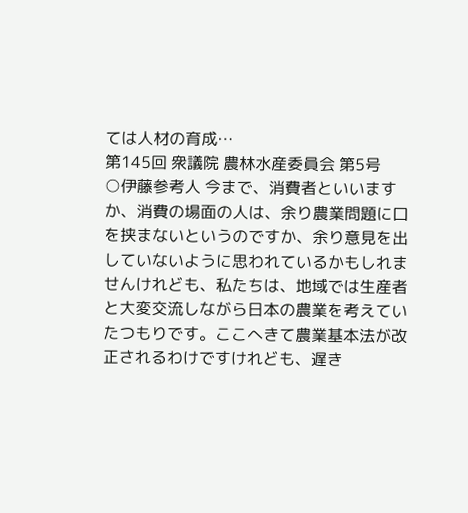ては人材の育成…
第145回 衆議院 農林水産委員会 第5号
○伊藤参考人 今まで、消費者といいますか、消費の場面の人は、余り農業問題に口を挟まないというのですか、余り意見を出していないように思われているかもしれませんけれども、私たちは、地域では生産者と大変交流しながら日本の農業を考えていたつもりです。ここへきて農業基本法が改正されるわけですけれども、遅き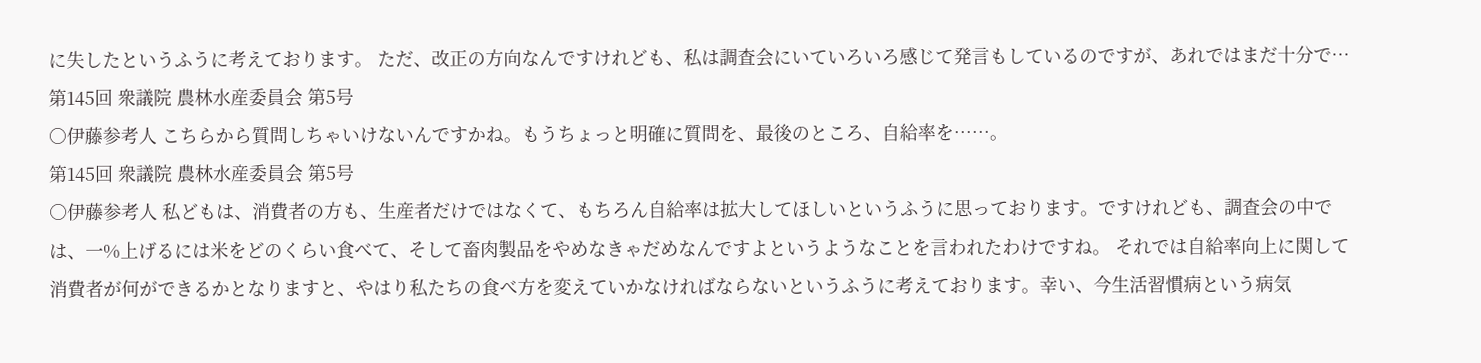に失したというふうに考えております。 ただ、改正の方向なんですけれども、私は調査会にいていろいろ感じて発言もしているのですが、あれではまだ十分で…
第145回 衆議院 農林水産委員会 第5号
○伊藤参考人 こちらから質問しちゃいけないんですかね。もうちょっと明確に質問を、最後のところ、自給率を……。
第145回 衆議院 農林水産委員会 第5号
○伊藤参考人 私どもは、消費者の方も、生産者だけではなくて、もちろん自給率は拡大してほしいというふうに思っております。ですけれども、調査会の中では、一%上げるには米をどのくらい食べて、そして畜肉製品をやめなきゃだめなんですよというようなことを言われたわけですね。 それでは自給率向上に関して消費者が何ができるかとなりますと、やはり私たちの食べ方を変えていかなければならないというふうに考えております。幸い、今生活習慣病という病気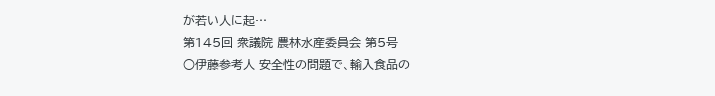が若い人に起…
第145回 衆議院 農林水産委員会 第5号
○伊藤参考人 安全性の問題で、輸入食品の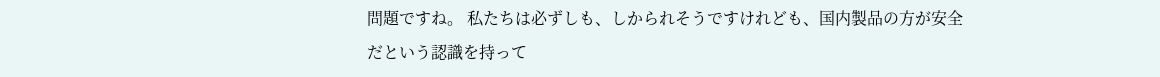問題ですね。 私たちは必ずしも、しかられそうですけれども、国内製品の方が安全だという認識を持って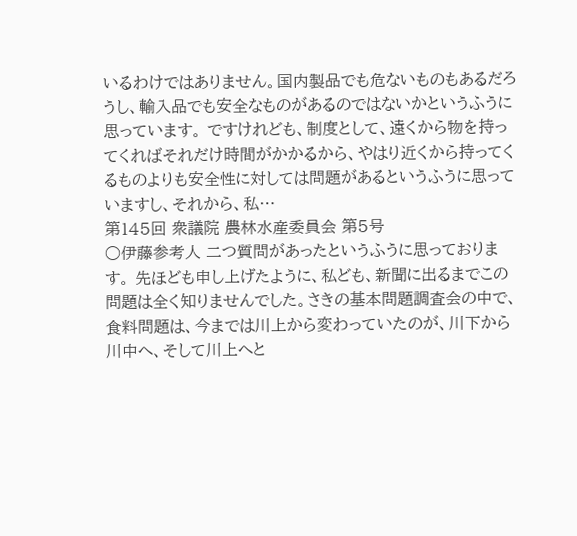いるわけではありません。国内製品でも危ないものもあるだろうし、輸入品でも安全なものがあるのではないかというふうに思っています。 ですけれども、制度として、遠くから物を持ってくればそれだけ時間がかかるから、やはり近くから持ってくるものよりも安全性に対しては問題があるというふうに思っていますし、それから、私…
第145回 衆議院 農林水産委員会 第5号
○伊藤参考人 二つ質問があったというふうに思っております。 先ほども申し上げたように、私ども、新聞に出るまでこの問題は全く知りませんでした。さきの基本問題調査会の中で、食料問題は、今までは川上から変わっていたのが、川下から川中へ、そして川上へと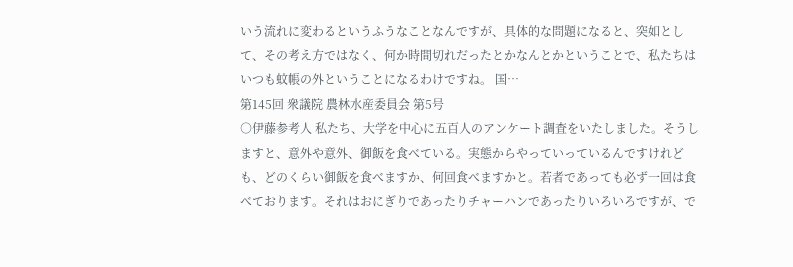いう流れに変わるというふうなことなんですが、具体的な問題になると、突如として、その考え方ではなく、何か時間切れだったとかなんとかということで、私たちはいつも蚊帳の外ということになるわけですね。 国…
第145回 衆議院 農林水産委員会 第5号
○伊藤参考人 私たち、大学を中心に五百人のアンケート調査をいたしました。そうしますと、意外や意外、御飯を食べている。実態からやっていっているんですけれども、どのくらい御飯を食べますか、何回食べますかと。若者であっても必ず一回は食べております。それはおにぎりであったりチャーハンであったりいろいろですが、で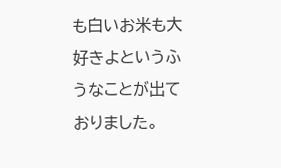も白いお米も大好きよというふうなことが出ておりました。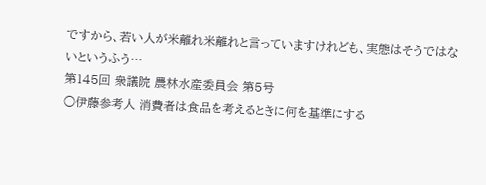ですから、若い人が米離れ米離れと言っていますけれども、実態はそうではないというふう…
第145回 衆議院 農林水産委員会 第5号
○伊藤参考人 消費者は食品を考えるときに何を基準にする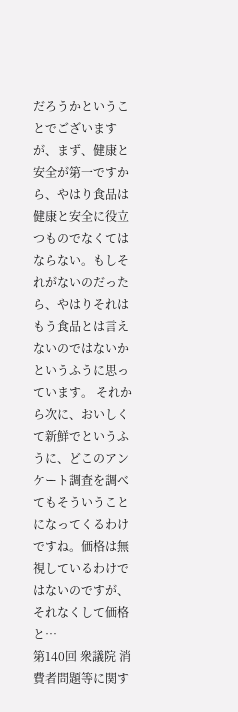だろうかということでございますが、まず、健康と安全が第一ですから、やはり食品は健康と安全に役立つものでなくてはならない。もしそれがないのだったら、やはりそれはもう食品とは言えないのではないかというふうに思っています。 それから次に、おいしくて新鮮でというふうに、どこのアンケート調査を調べてもそういうことになってくるわけですね。価格は無視しているわけではないのですが、それなくして価格と…
第140回 衆議院 消費者問題等に関す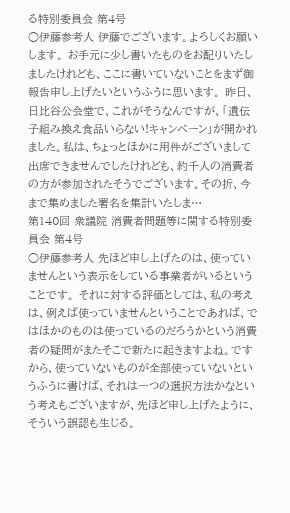る特別委員会 第4号
○伊藤参考人 伊藤でございます。よろしくお願いします。 お手元に少し書いたものをお配りいたしましたけれども、ここに書いていないことをまず御報告申し上げたいというふうに思います。 昨日、日比谷公会堂で、これがそうなんですが、「遺伝子組み換え食品いらない!キャンペーン」が開かれました。私は、ちょっとほかに用件がございまして出席できませんでしたけれども、約千人の消費者の方が参加されたそうでございます。その折、今まで集めました署名を集計いたしま…
第140回 衆議院 消費者問題等に関する特別委員会 第4号
○伊藤参考人 先ほど申し上げたのは、使っていませんという表示をしている事業者がいるということです。 それに対する評価としては、私の考えは、例えば使っていませんということであれば、ではほかのものは使っているのだろうかという消費者の疑問がまたそこで新たに起きますよね。ですから、使っていないものが全部使っていないというふうに書けば、それは一つの選択方法かなという考えもございますが、先ほど申し上げたように、そういう誤認も生じる。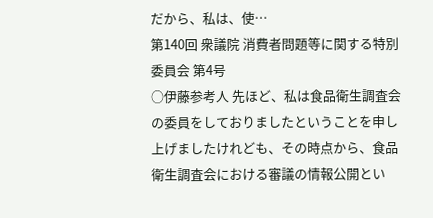だから、私は、使…
第140回 衆議院 消費者問題等に関する特別委員会 第4号
○伊藤参考人 先ほど、私は食品衛生調査会の委員をしておりましたということを申し上げましたけれども、その時点から、食品衛生調査会における審議の情報公開とい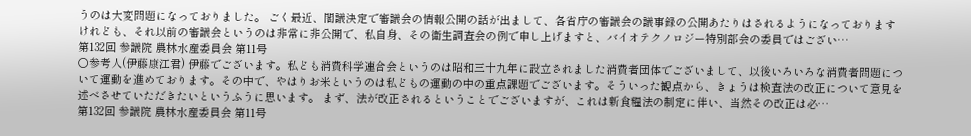うのは大変問題になっておりました。 ごく最近、閣議決定で審議会の情報公開の話が出まして、各省庁の審議会の議事録の公開あたりはされるようになっておりますけれども、それ以前の審議会というのは非常に非公開で、私自身、その衛生調査会の例で申し上げますと、バイオテクノロジー特別部会の委員ではござい…
第132回 参議院 農林水産委員会 第11号
○参考人(伊藤康江君) 伊藤でございます。私ども消費科学連合会というのは昭和三十九年に設立されました消費者団体でございまして、以後いろいろな消費者問題について運動を進めております。その中で、やはりお米というのは私どもの運動の中の重点課題でございます。そういった観点から、きょうは検査法の改正について意見を述べさせていただきたいというふうに思います。 まず、法が改正されるということでございますが、これは新食糧法の制定に伴い、当然その改正は必…
第132回 参議院 農林水産委員会 第11号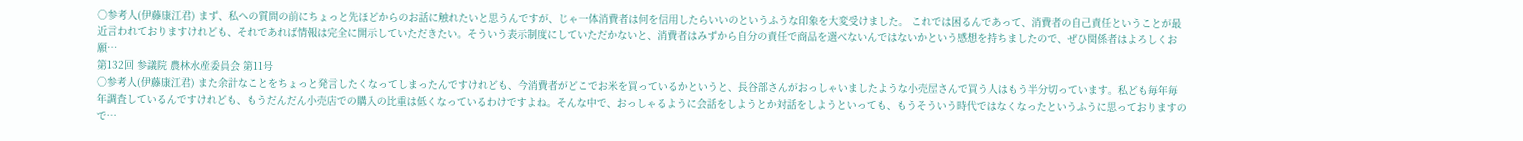○参考人(伊藤康江君) まず、私への質問の前にちょっと先ほどからのお話に触れたいと思うんですが、じゃ一体消費者は何を信用したらいいのというふうな印象を大変受けました。 これでは困るんであって、消費者の自己責任ということが最近言われておりますけれども、それであれば情報は完全に開示していただきたい。そういう表示制度にしていただかないと、消費者はみずから自分の責任で商品を選べないんではないかという感想を持ちましたので、ぜひ関係者はよろしくお願…
第132回 参議院 農林水産委員会 第11号
○参考人(伊藤康江君) また余計なことをちょっと発言したくなってしまったんですけれども、今消費者がどこでお米を買っているかというと、長谷部さんがおっしゃいましたような小売屋さんで買う人はもう半分切っています。私ども毎年毎年調査しているんですけれども、もうだんだん小売店での購入の比重は低くなっているわけですよね。そんな中で、おっしゃるように会話をしようとか対話をしようといっても、もうそういう時代ではなくなったというふうに思っておりますので…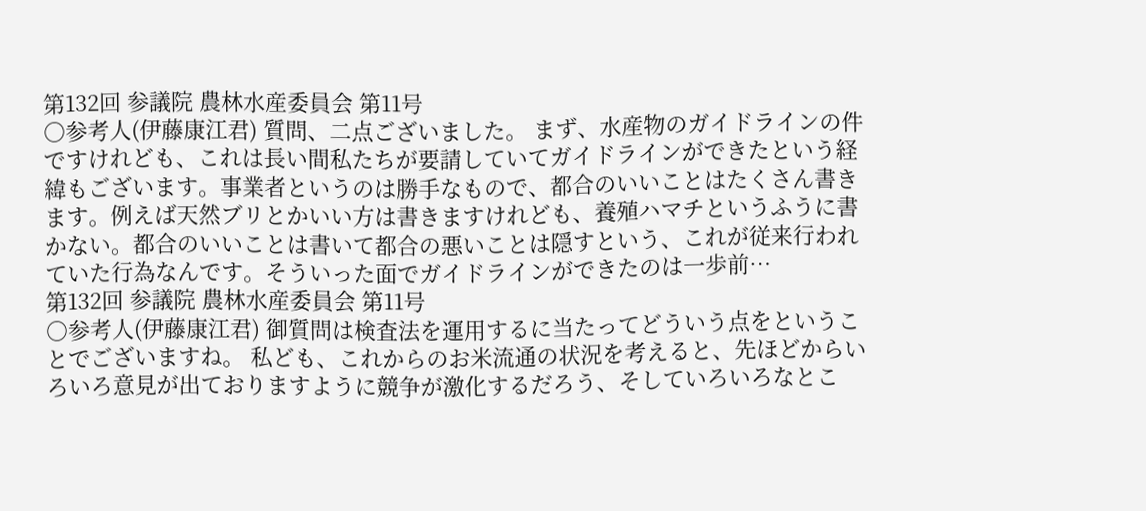第132回 参議院 農林水産委員会 第11号
○参考人(伊藤康江君) 質問、二点ございました。 まず、水産物のガイドラインの件ですけれども、これは長い間私たちが要請していてガイドラインができたという経緯もございます。事業者というのは勝手なもので、都合のいいことはたくさん書きます。例えば天然ブリとかいい方は書きますけれども、養殖ハマチというふうに書かない。都合のいいことは書いて都合の悪いことは隠すという、これが従来行われていた行為なんです。そういった面でガイドラインができたのは一歩前…
第132回 参議院 農林水産委員会 第11号
○参考人(伊藤康江君) 御質問は検査法を運用するに当たってどういう点をということでございますね。 私ども、これからのお米流通の状況を考えると、先ほどからいろいろ意見が出ておりますように競争が激化するだろう、そしていろいろなとこ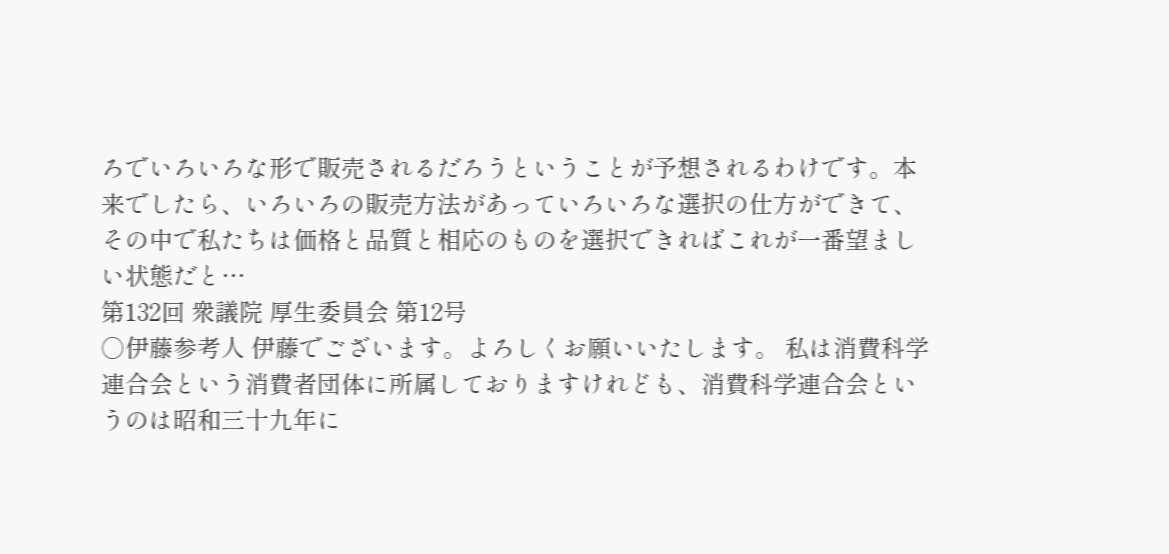ろでいろいろな形で販売されるだろうということが予想されるわけです。本来でしたら、いろいろの販売方法があっていろいろな選択の仕方ができて、その中で私たちは価格と品質と相応のものを選択できればこれが一番望ましい状態だと…
第132回 衆議院 厚生委員会 第12号
○伊藤参考人 伊藤でございます。よろしくお願いいたします。 私は消費科学連合会という消費者団体に所属しておりますけれども、消費科学連合会というのは昭和三十九年に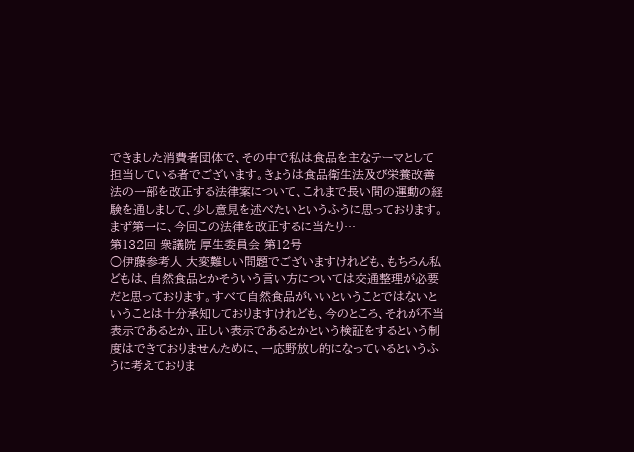できました消費者団体で、その中で私は食品を主なテーマとして担当している者でございます。きょうは食品衛生法及び栄養改善法の一部を改正する法律案について、これまで長い間の運動の経験を通しまして、少し意見を述べたいというふうに思っております。 まず第一に、今回この法律を改正するに当たり…
第132回 衆議院 厚生委員会 第12号
○伊藤参考人 大変難しい問題でございますけれども、もちろん私どもは、自然食品とかそういう言い方については交通整理が必要だと思っております。すべて自然食品がいいということではないということは十分承知しておりますけれども、今のところ、それが不当表示であるとか、正しい表示であるとかという検証をするという制度はできておりませんために、一応野放し的になっているというふうに考えておりま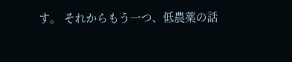す。 それからもう一つ、低農薬の話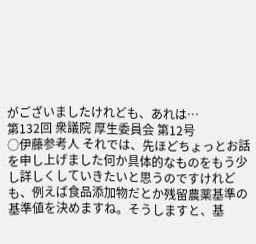がございましたけれども、あれは…
第132回 衆議院 厚生委員会 第12号
○伊藤参考人 それでは、先ほどちょっとお話を申し上げました何か具体的なものをもう少し詳しくしていきたいと思うのですけれども、例えば食品添加物だとか残留農薬基準の基準値を決めますね。そうしますと、基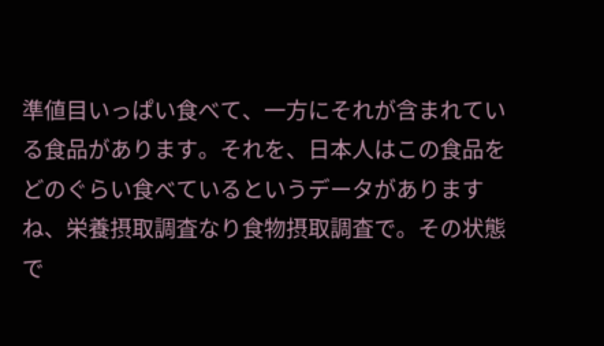準値目いっぱい食べて、一方にそれが含まれている食品があります。それを、日本人はこの食品をどのぐらい食べているというデータがありますね、栄養摂取調査なり食物摂取調査で。その状態で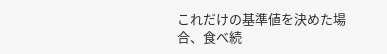これだけの基準値を決めた場合、食べ続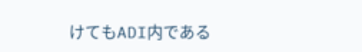けてもADI内である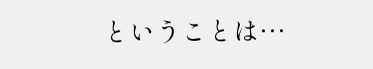ということは…